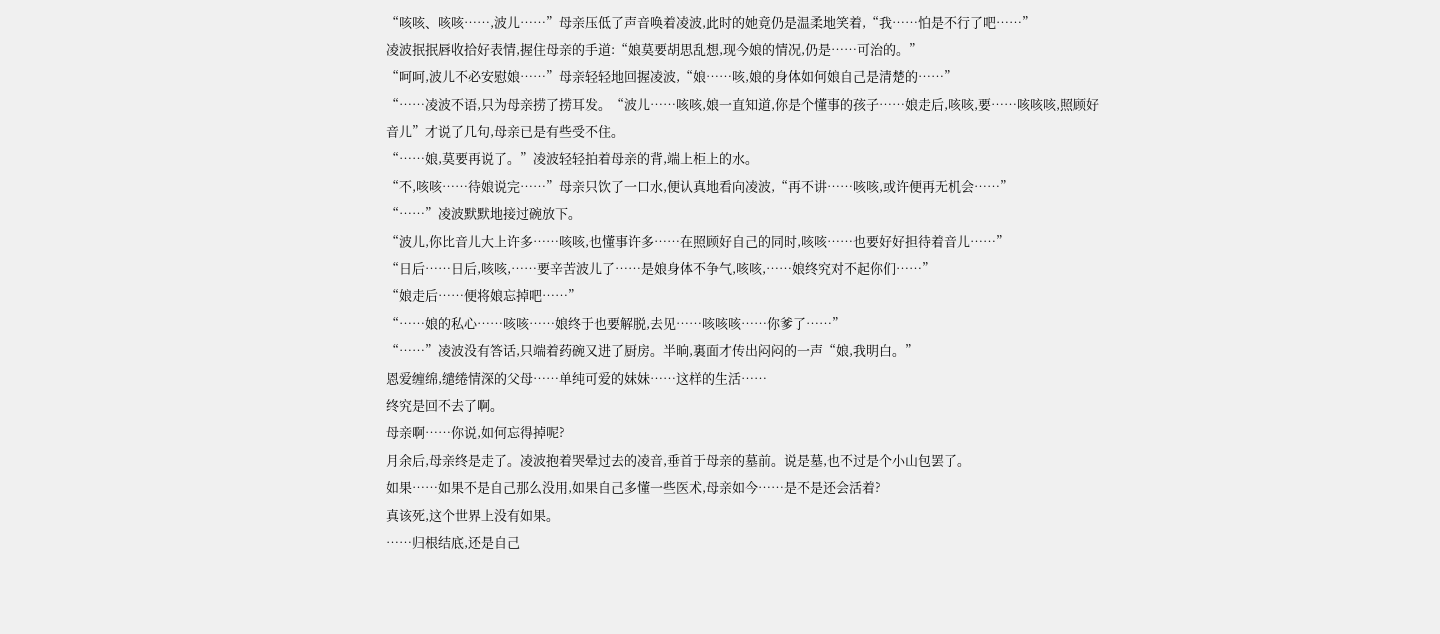“咳咳、咳咳……,波儿……”母亲压低了声音唤着凌波,此时的她竟仍是温柔地笑着,“我……怕是不行了吧……”
凌波抿抿唇收拾好表情,握住母亲的手道:“娘莫要胡思乱想,现今娘的情况,仍是……可治的。”
“呵呵,波儿不必安慰娘……”母亲轻轻地回握凌波,“娘……咳,娘的身体如何娘自己是清楚的……”
“……凌波不语,只为母亲捞了捞耳发。“波儿……咳咳,娘一直知道,你是个懂事的孩子……娘走后,咳咳,要……咳咳咳,照顾好音儿”才说了几句,母亲已是有些受不住。
“……娘,莫要再说了。”凌波轻轻拍着母亲的背,端上柜上的水。
“不,咳咳……待娘说完……”母亲只饮了一口水,便认真地看向凌波,“再不讲……咳咳,或许便再无机会……”
“……”凌波默默地接过碗放下。
“波儿,你比音儿大上许多……咳咳,也懂事许多……在照顾好自己的同时,咳咳……也要好好担待着音儿……”
“日后……日后,咳咳,……要辛苦波儿了……是娘身体不争气,咳咳,……娘终究对不起你们……”
“娘走后……便将娘忘掉吧……”
“……娘的私心……咳咳……娘终于也要解脱,去见……咳咳咳……你爹了……”
“……”凌波没有答话,只端着药碗又进了厨房。半晌,裏面才传出闷闷的一声“娘,我明白。”
恩爱缠绵,缱绻情深的父母……单纯可爱的妹妹……这样的生活……
终究是回不去了啊。
母亲啊……你说,如何忘得掉呢?
月余后,母亲终是走了。凌波抱着哭晕过去的凌音,垂首于母亲的墓前。说是墓,也不过是个小山包罢了。
如果……如果不是自己那么没用,如果自己多懂一些医术,母亲如今……是不是还会活着?
真该死,这个世界上没有如果。
……归根结底,还是自己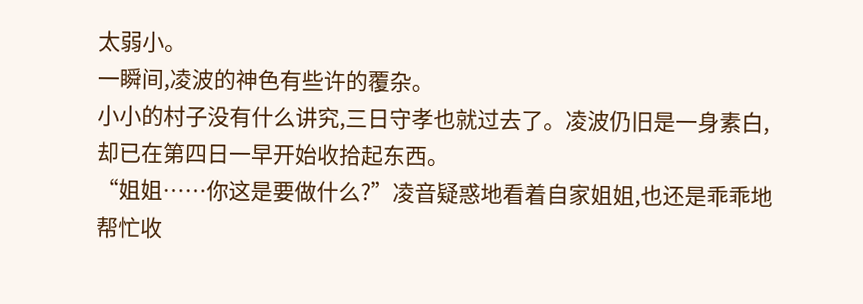太弱小。
一瞬间,凌波的神色有些许的覆杂。
小小的村子没有什么讲究,三日守孝也就过去了。凌波仍旧是一身素白,却已在第四日一早开始收拾起东西。
“姐姐……你这是要做什么?”凌音疑惑地看着自家姐姐,也还是乖乖地帮忙收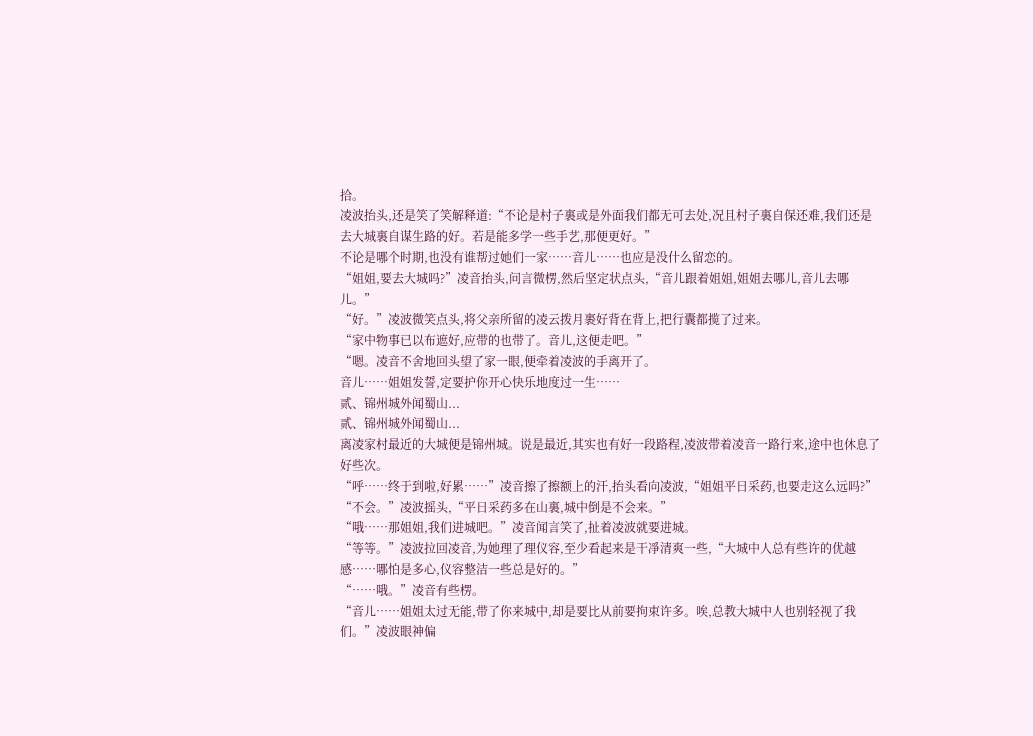拾。
凌波抬头,还是笑了笑解释道:“不论是村子裏或是外面我们都无可去处,况且村子裏自保还难,我们还是去大城裏自谋生路的好。若是能多学一些手艺,那便更好。”
不论是哪个时期,也没有谁帮过她们一家……音儿……也应是没什么留恋的。
“姐姐,要去大城吗?”凌音抬头,问言微楞,然后坚定状点头,“音儿跟着姐姐,姐姐去哪儿,音儿去哪儿。”
“好。”凌波微笑点头,将父亲所留的凌云拨月裹好背在背上,把行囊都揽了过来。
“家中物事已以布遮好,应带的也带了。音儿,这便走吧。”
“嗯。凌音不舍地回头望了家一眼,便牵着凌波的手离开了。
音儿……姐姐发誓,定要护你开心快乐地度过一生……
贰、锦州城外闻蜀山...
贰、锦州城外闻蜀山...
离凌家村最近的大城便是锦州城。说是最近,其实也有好一段路程,凌波带着凌音一路行来,途中也休息了好些次。
“呼……终于到啦,好累……”凌音擦了擦额上的汗,抬头看向凌波,“姐姐平日采药,也要走这么远吗?”
“不会。”凌波摇头,“平日采药多在山裏,城中倒是不会来。”
“哦……那姐姐,我们进城吧。”凌音闻言笑了,扯着凌波就要进城。
“等等。”凌波拉回凌音,为她理了理仪容,至少看起来是干凈清爽一些,“大城中人总有些许的优越感……哪怕是多心,仪容整洁一些总是好的。”
“……哦。”凌音有些楞。
“音儿……姐姐太过无能,带了你来城中,却是要比从前要拘束许多。唉,总教大城中人也别轻视了我们。”凌波眼神偏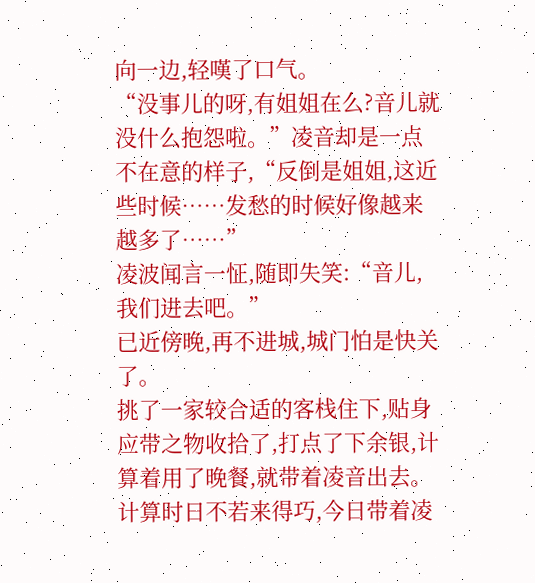向一边,轻嘆了口气。
“没事儿的呀,有姐姐在么?音儿就没什么抱怨啦。”凌音却是一点不在意的样子,“反倒是姐姐,这近些时候……发愁的时候好像越来越多了……”
凌波闻言一怔,随即失笑:“音儿,我们进去吧。”
已近傍晚,再不进城,城门怕是快关了。
挑了一家较合适的客栈住下,贴身应带之物收拾了,打点了下余银,计算着用了晚餐,就带着凌音出去。
计算时日不若来得巧,今日带着凌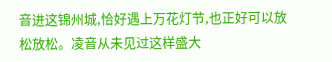音进这锦州城,恰好遇上万花灯节,也正好可以放松放松。凌音从未见过这样盛大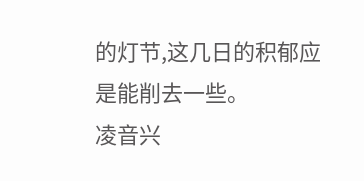的灯节,这几日的积郁应是能削去一些。
凌音兴